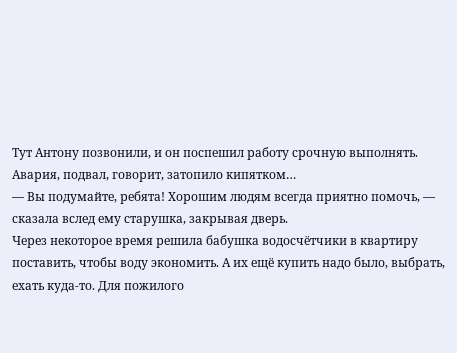Тут Антону позвонили, и он поспешил работу срочную выполнять. Авария, подвал, говорит, затопило кипятком…
— Вы подумайте, ребята! Хорошим людям всегда приятно помочь, — сказала вслед ему старушка, закрывая дверь.
Через некоторое время решила бабушка водосчётчики в квартиру поставить, чтобы воду экономить. А их ещё купить надо было, выбрать, ехать куда-то. Для пожилого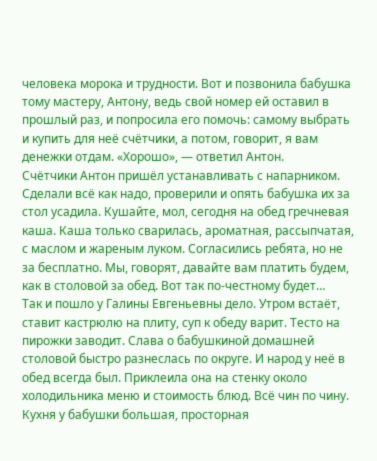человека морока и трудности. Вот и позвонила бабушка тому мастеру, Антону, ведь свой номер ей оставил в прошлый раз, и попросила его помочь: самому выбрать и купить для неё счётчики, а потом, говорит, я вам денежки отдам. «Хорошо», — ответил Антон.
Счётчики Антон пришёл устанавливать с напарником. Сделали всё как надо, проверили и опять бабушка их за стол усадила. Кушайте, мол, сегодня на обед гречневая каша. Каша только сварилась, ароматная, рассыпчатая, с маслом и жареным луком. Согласились ребята, но не за бесплатно. Мы, говорят, давайте вам платить будем, как в столовой за обед. Вот так по-честному будет…
Так и пошло у Галины Евгеньевны дело. Утром встаёт, ставит кастрюлю на плиту, суп к обеду варит. Тесто на пирожки заводит. Слава о бабушкиной домашней столовой быстро разнеслась по округе. И народ у неё в обед всегда был. Приклеила она на стенку около холодильника меню и стоимость блюд. Всё чин по чину.
Кухня у бабушки большая, просторная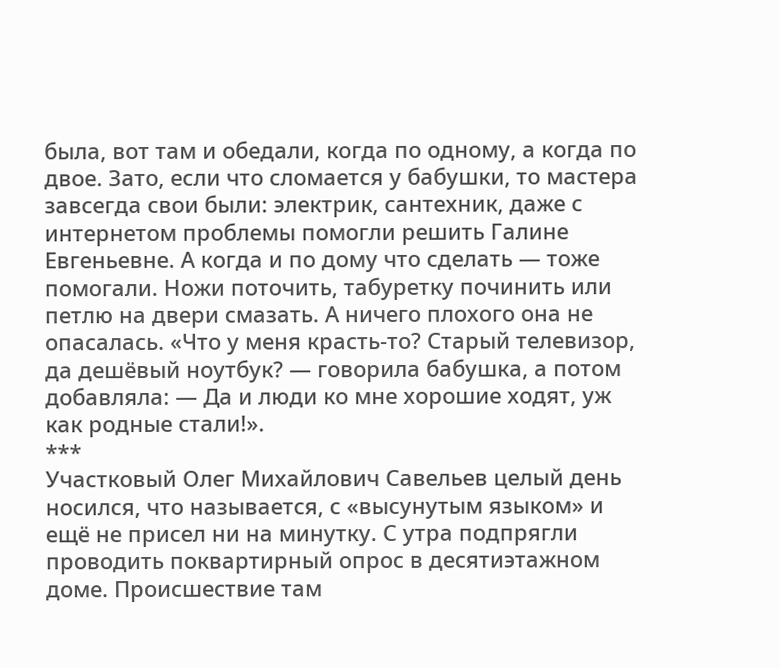была, вот там и обедали, когда по одному, а когда по двое. Зато, если что сломается у бабушки, то мастера завсегда свои были: электрик, сантехник, даже с интернетом проблемы помогли решить Галине Евгеньевне. А когда и по дому что сделать — тоже помогали. Ножи поточить, табуретку починить или петлю на двери смазать. А ничего плохого она не опасалась. «Что у меня красть-то? Старый телевизор, да дешёвый ноутбук? — говорила бабушка, а потом добавляла: — Да и люди ко мне хорошие ходят, уж как родные стали!».
***
Участковый Олег Михайлович Савельев целый день носился, что называется, с «высунутым языком» и ещё не присел ни на минутку. С утра подпрягли проводить поквартирный опрос в десятиэтажном доме. Происшествие там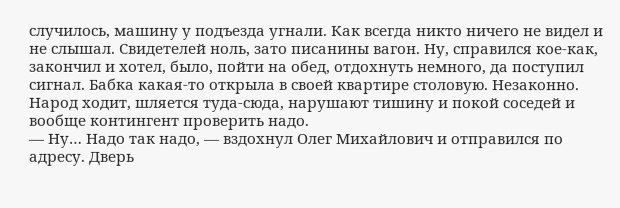случилось, машину у подъезда угнали. Как всегда никто ничего не видел и не слышал. Свидетелей ноль, зато писанины вагон. Ну, справился кое-как, закончил и хотел, было, пойти на обед, отдохнуть немного, да поступил сигнал. Бабка какая-то открыла в своей квартире столовую. Незаконно. Народ ходит, шляется туда-сюда, нарушают тишину и покой соседей и вообще контингент проверить надо.
— Ну… Надо так надо, — вздохнул Олег Михайлович и отправился по адресу. Дверь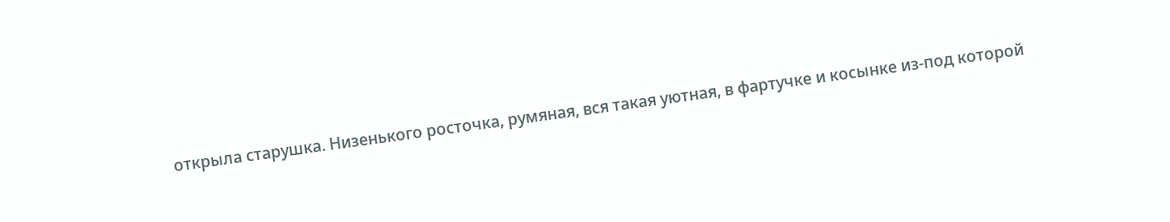открыла старушка. Низенького росточка, румяная, вся такая уютная, в фартучке и косынке из-под которой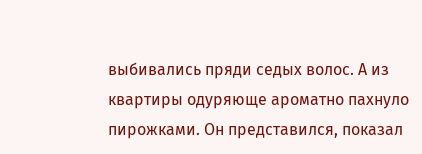выбивались пряди седых волос. А из квартиры одуряюще ароматно пахнуло пирожками. Он представился, показал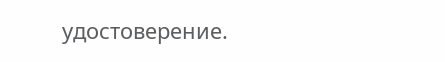удостоверение.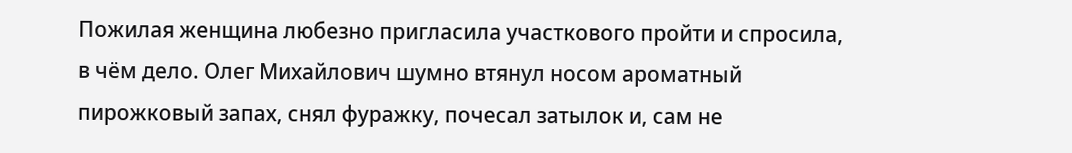Пожилая женщина любезно пригласила участкового пройти и спросила, в чём дело. Олег Михайлович шумно втянул носом ароматный пирожковый запах, снял фуражку, почесал затылок и, сам не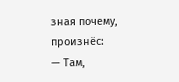зная почему, произнёс:
— Там,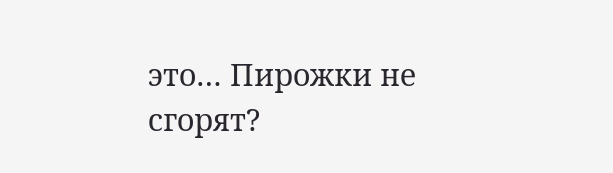это… Пирожки не сгорят?